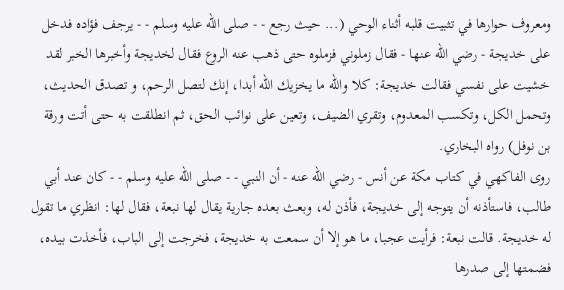ومعروف حوارها في تثبيت قلبه أثناء الوحي (... حيث رجع - - صلى الله عليه وسلم - - يرجف فؤاده فدخل على خديجة - رضي الله عنها - فقال زملوني فزملوه حتى ذهب عنه الروع فقال لخديجة وأخبرها الخبر لقد خشيت على نفسي فقالت خديجة: كلا والله ما يخزيك الله أبدا، إنك لتصل الرحم، و تصدق الحديث، وتحمل الكل، وتكسب المعدوم، وتقري الضيف، وتعين على نوائب الحق، ثم انطلقت به حتى أتت ورقة بن نوفل) رواه البخاري.
روى الفاكهي في كتاب مكة عن أنس - رضي الله عنه - أن النبي - - صلى الله عليه وسلم - - كان عند أبي طالب، فاستأذنه أن يتوجه إلى خديجة، فأذن له، وبعث بعده جارية يقال لها نبعة، فقال لها: انظري ما تقول له خديجة. قالت نبعة: فرأيت عجبا، ما هو إلا أن سمعت به خديجة، فخرجت إلى الباب، فأخذت بيده، فضمتها إلى صدرها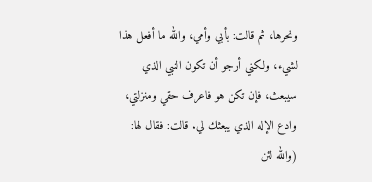ونحرها، ثم قالت: بأبي وأمي، والله ما أفعل هذا لشيء، ولكني أرجو أن تكون النبي الذي سيبعث، فإن تكن هو فاعرف حقي ومنزلتي، وادع الإله الذي يبعثك لي. قالت: فقال لها: (والله لئن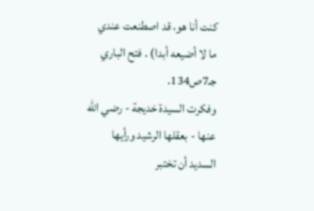كنت أنا هو، قد اصطنعت عندي ما لا أضيعه أبدا) . فتح الباري جـ7ص134.
وفكرت السيدة خديجة - رضي الله عنها - بعقلها الرشيد ورأيها السديد أن تختبر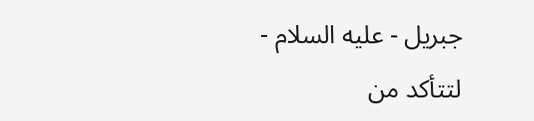جبريل - عليه السلام - لتتأكد من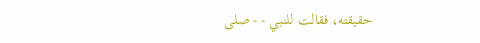حقيقته، فقالت للنبي - - صلى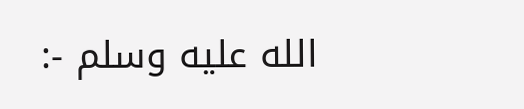الله عليه وسلم -: